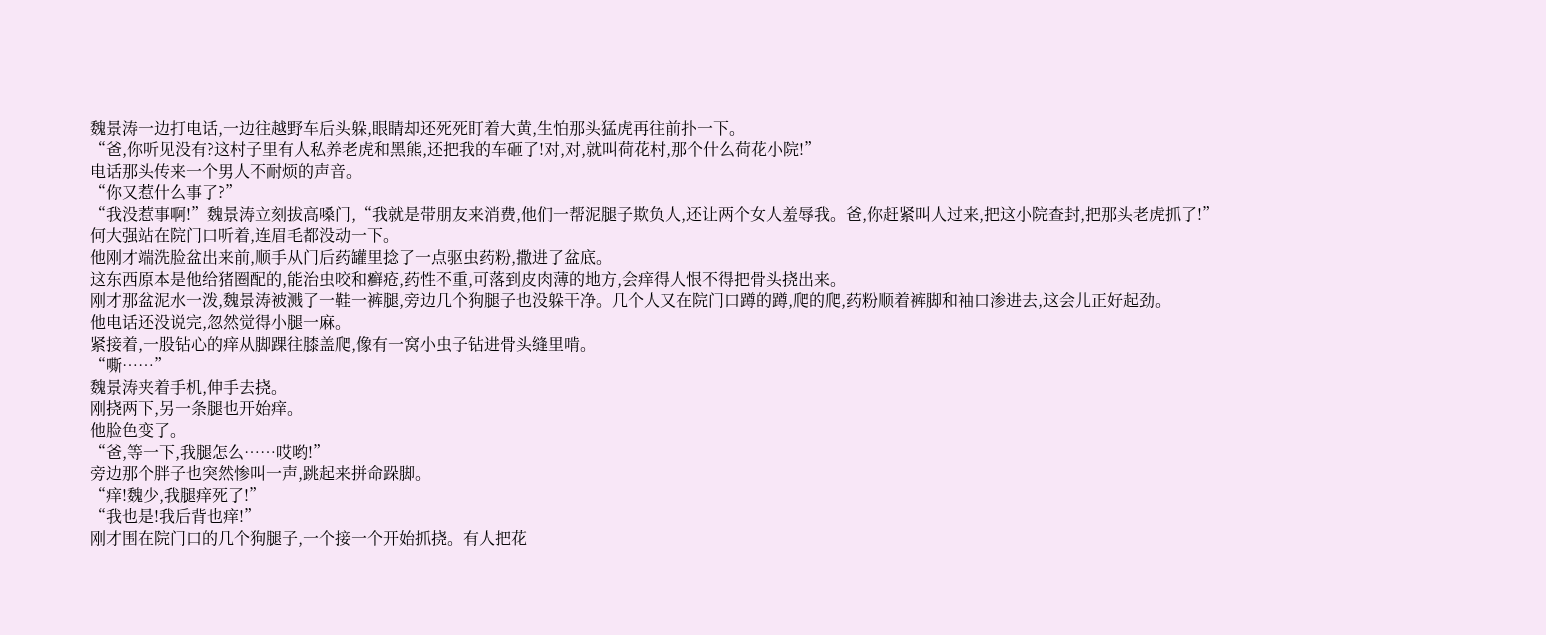魏景涛一边打电话,一边往越野车后头躲,眼睛却还死死盯着大黄,生怕那头猛虎再往前扑一下。
“爸,你听见没有?这村子里有人私养老虎和黑熊,还把我的车砸了!对,对,就叫荷花村,那个什么荷花小院!”
电话那头传来一个男人不耐烦的声音。
“你又惹什么事了?”
“我没惹事啊!”魏景涛立刻拔高嗓门,“我就是带朋友来消费,他们一帮泥腿子欺负人,还让两个女人羞辱我。爸,你赶紧叫人过来,把这小院查封,把那头老虎抓了!”
何大强站在院门口听着,连眉毛都没动一下。
他刚才端洗脸盆出来前,顺手从门后药罐里捻了一点驱虫药粉,撒进了盆底。
这东西原本是他给猪圈配的,能治虫咬和癣疮,药性不重,可落到皮肉薄的地方,会痒得人恨不得把骨头挠出来。
刚才那盆泥水一泼,魏景涛被溅了一鞋一裤腿,旁边几个狗腿子也没躲干净。几个人又在院门口蹲的蹲,爬的爬,药粉顺着裤脚和袖口渗进去,这会儿正好起劲。
他电话还没说完,忽然觉得小腿一麻。
紧接着,一股钻心的痒从脚踝往膝盖爬,像有一窝小虫子钻进骨头缝里啃。
“嘶……”
魏景涛夹着手机,伸手去挠。
刚挠两下,另一条腿也开始痒。
他脸色变了。
“爸,等一下,我腿怎么……哎哟!”
旁边那个胖子也突然惨叫一声,跳起来拼命跺脚。
“痒!魏少,我腿痒死了!”
“我也是!我后背也痒!”
刚才围在院门口的几个狗腿子,一个接一个开始抓挠。有人把花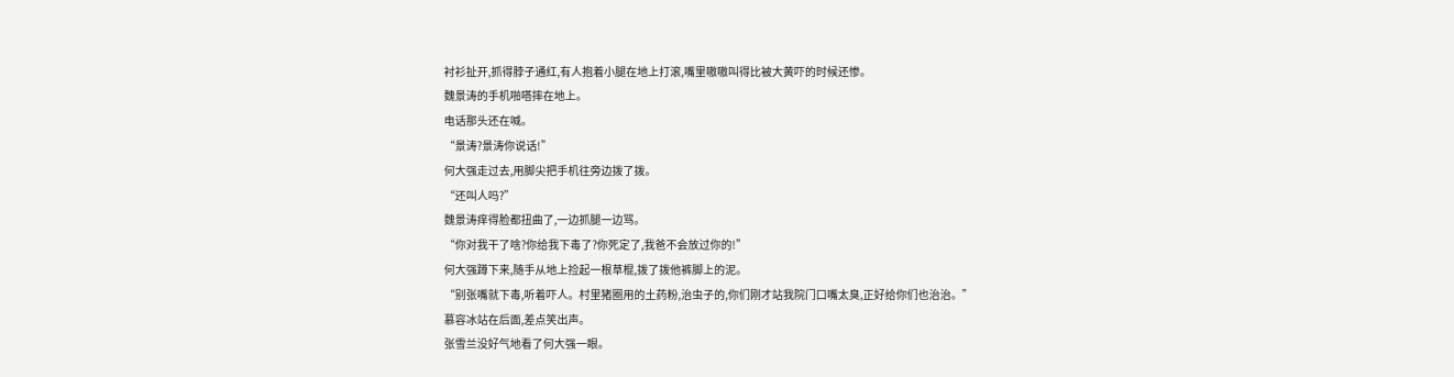衬衫扯开,抓得脖子通红,有人抱着小腿在地上打滚,嘴里嗷嗷叫得比被大黄吓的时候还惨。
魏景涛的手机啪嗒摔在地上。
电话那头还在喊。
“景涛?景涛你说话!”
何大强走过去,用脚尖把手机往旁边拨了拨。
“还叫人吗?”
魏景涛痒得脸都扭曲了,一边抓腿一边骂。
“你对我干了啥?你给我下毒了?你死定了,我爸不会放过你的!”
何大强蹲下来,随手从地上捡起一根草棍,拨了拨他裤脚上的泥。
“别张嘴就下毒,听着吓人。村里猪圈用的土药粉,治虫子的,你们刚才站我院门口嘴太臭,正好给你们也治治。”
慕容冰站在后面,差点笑出声。
张雪兰没好气地看了何大强一眼。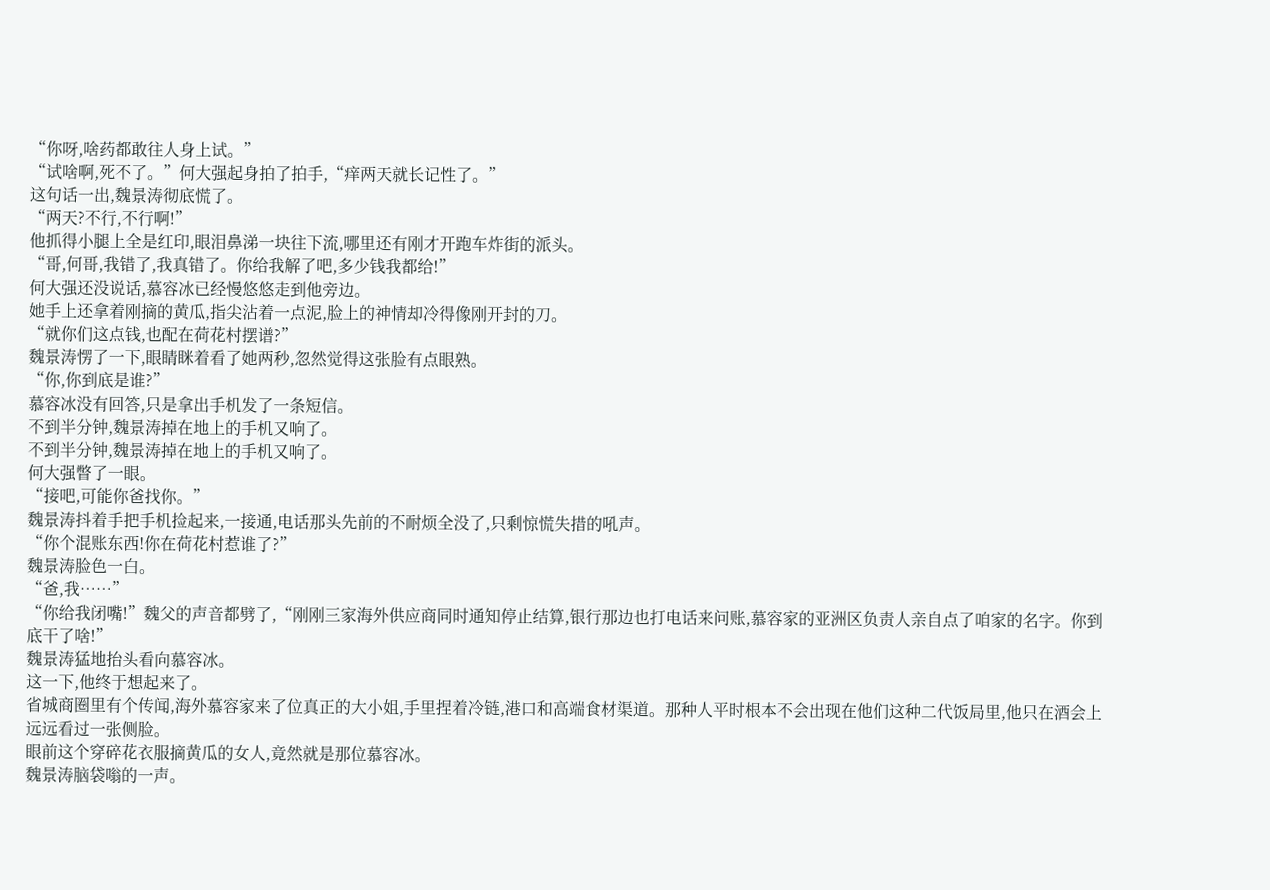“你呀,啥药都敢往人身上试。”
“试啥啊,死不了。”何大强起身拍了拍手,“痒两天就长记性了。”
这句话一出,魏景涛彻底慌了。
“两天?不行,不行啊!”
他抓得小腿上全是红印,眼泪鼻涕一块往下流,哪里还有刚才开跑车炸街的派头。
“哥,何哥,我错了,我真错了。你给我解了吧,多少钱我都给!”
何大强还没说话,慕容冰已经慢悠悠走到他旁边。
她手上还拿着刚摘的黄瓜,指尖沾着一点泥,脸上的神情却冷得像刚开封的刀。
“就你们这点钱,也配在荷花村摆谱?”
魏景涛愣了一下,眼睛眯着看了她两秒,忽然觉得这张脸有点眼熟。
“你,你到底是谁?”
慕容冰没有回答,只是拿出手机发了一条短信。
不到半分钟,魏景涛掉在地上的手机又响了。
不到半分钟,魏景涛掉在地上的手机又响了。
何大强瞥了一眼。
“接吧,可能你爸找你。”
魏景涛抖着手把手机捡起来,一接通,电话那头先前的不耐烦全没了,只剩惊慌失措的吼声。
“你个混账东西!你在荷花村惹谁了?”
魏景涛脸色一白。
“爸,我……”
“你给我闭嘴!”魏父的声音都劈了,“刚刚三家海外供应商同时通知停止结算,银行那边也打电话来问账,慕容家的亚洲区负责人亲自点了咱家的名字。你到底干了啥!”
魏景涛猛地抬头看向慕容冰。
这一下,他终于想起来了。
省城商圈里有个传闻,海外慕容家来了位真正的大小姐,手里捏着冷链,港口和高端食材渠道。那种人平时根本不会出现在他们这种二代饭局里,他只在酒会上远远看过一张侧脸。
眼前这个穿碎花衣服摘黄瓜的女人,竟然就是那位慕容冰。
魏景涛脑袋嗡的一声。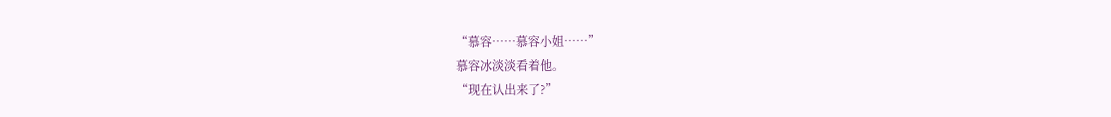“慕容……慕容小姐……”
慕容冰淡淡看着他。
“现在认出来了?”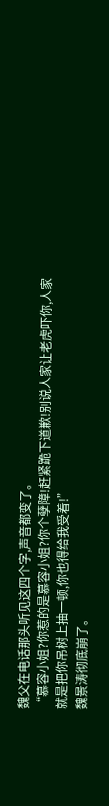魏父在电话那头听见这四个字,声音都变了。
“慕容小姐?你惹的是慕容小姐?你个孽障!赶紧跪下道歉!别说人家让老虎吓你,人家就是把你吊树上抽一顿,你也得给我受着!”
魏景涛彻底崩了。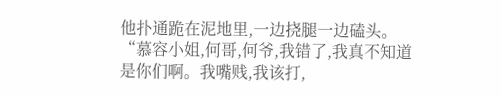他扑通跪在泥地里,一边挠腿一边磕头。
“慕容小姐,何哥,何爷,我错了,我真不知道是你们啊。我嘴贱,我该打,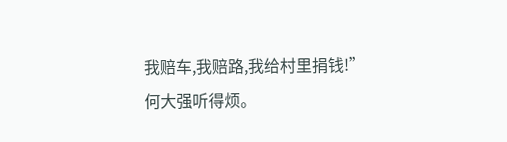我赔车,我赔路,我给村里捐钱!”
何大强听得烦。